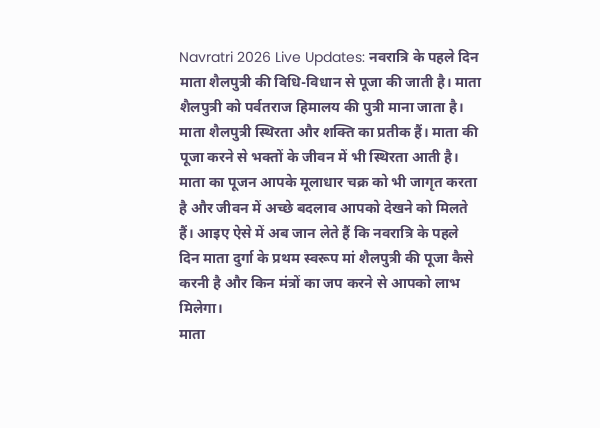Navratri 2026 Live Updates: नवरात्रि के पहले दिन माता शैलपुत्री की विधि-विधान से पूजा की जाती है। माता शैलपुत्री को पर्वतराज हिमालय की पुत्री माना जाता है। माता शैलपुत्री स्थिरता और शक्ति का प्रतीक हैं। माता की पूजा करने से भक्तों के जीवन में भी स्थिरता आती है। माता का पूजन आपके मूलाधार चक्र को भी जागृत करता है और जीवन में अच्छे बदलाव आपको देखने को मिलते हैं। आइए ऐसे में अब जान लेते हैं कि नवरात्रि के पहले दिन माता दुर्गा के प्रथम स्वरूप मां शैलपुत्री की पूजा कैसे करनी है और किन मंत्रों का जप करने से आपको लाभ मिलेगा।
माता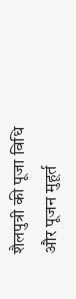शैलपुत्री की पूजा विधि और पूजन मुहूर्त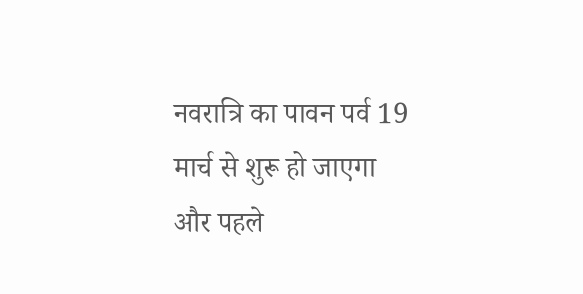नवरात्रि का पावन पर्व 19 मार्च से शुरू हो जाएगा और पहले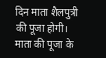दिन माता शैलपुत्री की पूजा होगी। माता की पूजा के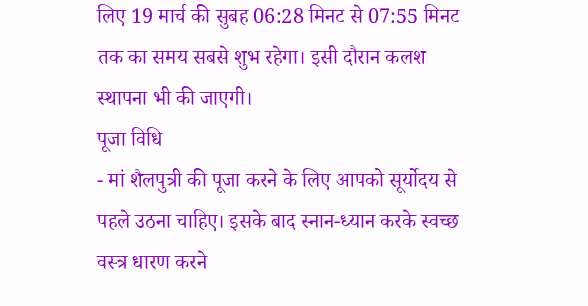लिए 19 मार्च की सुबह 06:28 मिनट से 07:55 मिनट तक का समय सबसे शुभ रहेगा। इसी दौरान कलश स्थापना भी की जाएगी।
पूजा विधि
- मां शैलपुत्री की पूजा करने के लिए आपको सूर्योदय से पहले उठना चाहिए। इसके बाद स्नान-ध्यान करके स्वच्छ वस्त्र धारण करने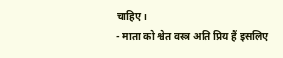चाहिए।
- माता को श्वेत वस्त्र अति प्रिय हैं इसलिए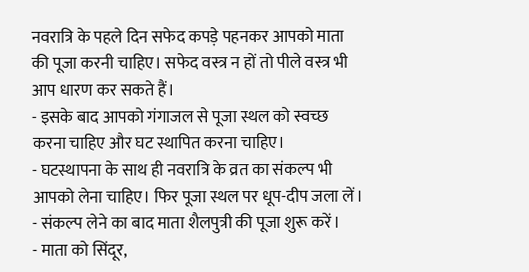नवरात्रि के पहले दिन सफेद कपड़े पहनकर आपको माता की पूजा करनी चाहिए। सफेद वस्त्र न हों तो पीले वस्त्र भी आप धारण कर सकते हैं।
- इसके बाद आपको गंगाजल से पूजा स्थल को स्वच्छ करना चाहिए और घट स्थापित करना चाहिए।
- घटस्थापना के साथ ही नवरात्रि के व्रत का संकल्प भी आपको लेना चाहिए। फिर पूजा स्थल पर धूप-दीप जला लें।
- संकल्प लेने का बाद माता शैलपुत्री की पूजा शुरू करें।
- माता को सिंदूर,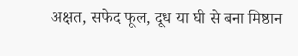अक्षत, सफेद फूल, दूध या घी से बना मिष्ठान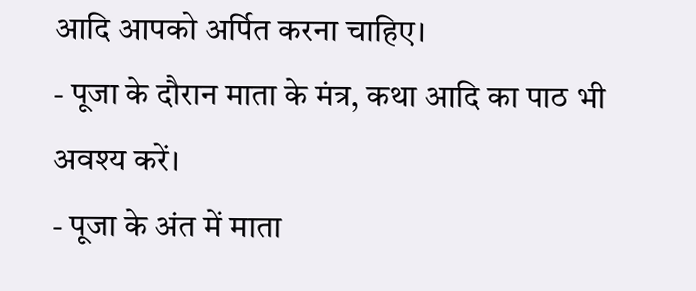आदि आपको अर्पित करना चाहिए।
- पूजा के दौरान माता के मंत्र, कथा आदि का पाठ भी अवश्य करें।
- पूजा के अंत में माता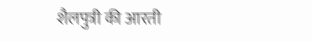शैलपुत्री की आरती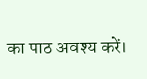का पाठ अवश्य करें।